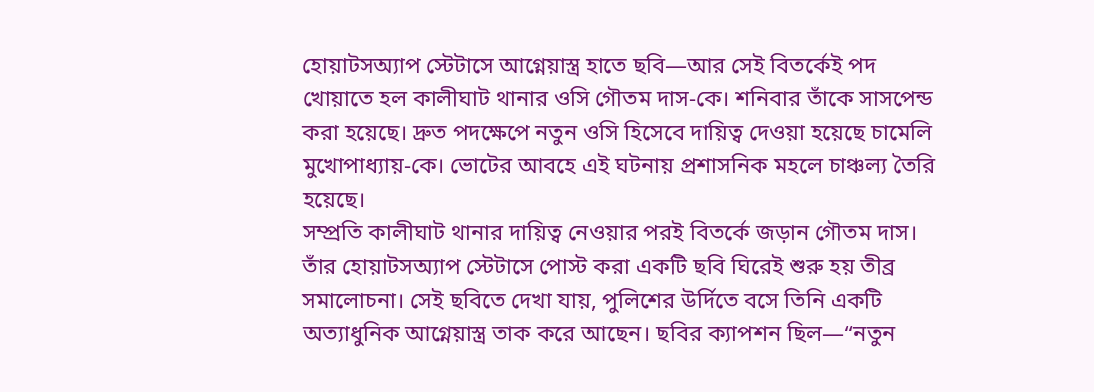হোয়াটসঅ্যাপ স্টেটাসে আগ্নেয়াস্ত্র হাতে ছবি—আর সেই বিতর্কেই পদ খোয়াতে হল কালীঘাট থানার ওসি গৌতম দাস-কে। শনিবার তাঁকে সাসপেন্ড করা হয়েছে। দ্রুত পদক্ষেপে নতুন ওসি হিসেবে দায়িত্ব দেওয়া হয়েছে চামেলি মুখোপাধ্যায়-কে। ভোটের আবহে এই ঘটনায় প্রশাসনিক মহলে চাঞ্চল্য তৈরি হয়েছে।
সম্প্রতি কালীঘাট থানার দায়িত্ব নেওয়ার পরই বিতর্কে জড়ান গৌতম দাস। তাঁর হোয়াটসঅ্যাপ স্টেটাসে পোস্ট করা একটি ছবি ঘিরেই শুরু হয় তীব্র সমালোচনা। সেই ছবিতে দেখা যায়, পুলিশের উর্দিতে বসে তিনি একটি অত্যাধুনিক আগ্নেয়াস্ত্র তাক করে আছেন। ছবির ক্যাপশন ছিল—“নতুন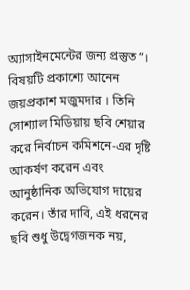অ্যাসাইনমেন্টের জন্য প্রস্তুত”।
বিষয়টি প্রকাশ্যে আনেন জয়প্রকাশ মজুমদার । তিনি সোশ্যাল মিডিয়ায় ছবি শেয়ার করে নির্বাচন কমিশনে-এর দৃষ্টি আকর্ষণ করেন এবং আনুষ্ঠানিক অভিযোগ দায়ের করেন। তাঁর দাবি, এই ধরনের ছবি শুধু উদ্বেগজনক নয়,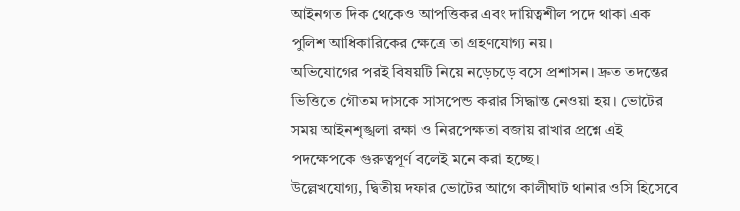আইনগত দিক থেকেও আপত্তিকর এবং দায়িত্বশীল পদে থাকা এক পুলিশ আধিকারিকের ক্ষেত্রে তা গ্রহণযোগ্য নয়।
অভিযোগের পরই বিষয়টি নিয়ে নড়েচড়ে বসে প্রশাসন। দ্রুত তদন্তের ভিত্তিতে গৌতম দাসকে সাসপেন্ড করার সিদ্ধান্ত নেওয়া হয়। ভোটের সময় আইনশৃঙ্খলা রক্ষা ও নিরপেক্ষতা বজায় রাখার প্রশ্নে এই পদক্ষেপকে গুরুত্বপূর্ণ বলেই মনে করা হচ্ছে।
উল্লেখযোগ্য, দ্বিতীয় দফার ভোটের আগে কালীঘাট থানার ওসি হিসেবে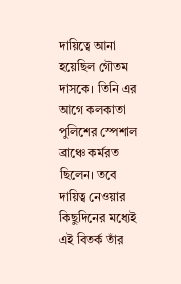দায়িত্বে আনা হয়েছিল গৌতম দাসকে। তিনি এর আগে কলকাতা পুলিশের স্পেশাল ব্রাঞ্চে কর্মরত ছিলেন। তবে দায়িত্ব নেওয়ার কিছুদিনের মধ্যেই এই বিতর্ক তাঁর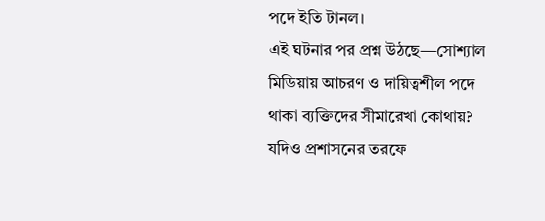পদে ইতি টানল।
এই ঘটনার পর প্রশ্ন উঠছে—সোশ্যাল মিডিয়ায় আচরণ ও দায়িত্বশীল পদে থাকা ব্যক্তিদের সীমারেখা কোথায়? যদিও প্রশাসনের তরফে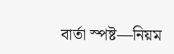বার্তা স্পষ্ট—নিয়ম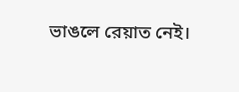ভাঙলে রেয়াত নেই।